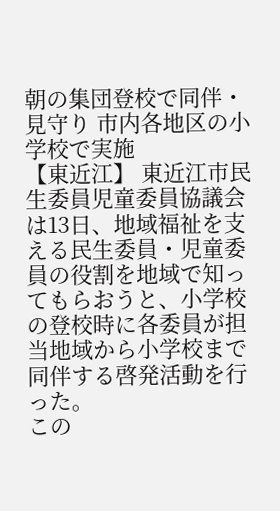朝の集団登校で同伴・見守り 市内各地区の小学校で実施
【東近江】 東近江市民生委員児童委員協議会は13日、地域福祉を支える民生委員・児童委員の役割を地域で知ってもらおうと、小学校の登校時に各委員が担当地域から小学校まで同伴する啓発活動を行った。
この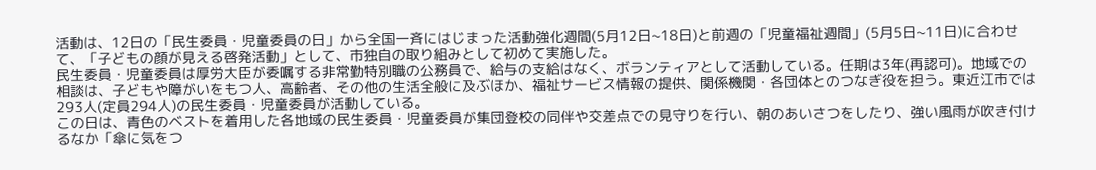活動は、12日の「民生委員・児童委員の日」から全国一斉にはじまった活動強化週間(5月12日~18日)と前週の「児童福祉週間」(5月5日~11日)に合わせて、「子どもの顔が見える啓発活動」として、市独自の取り組みとして初めて実施した。
民生委員・児童委員は厚労大臣が委嘱する非常勤特別職の公務員で、給与の支給はなく、ボランティアとして活動している。任期は3年(再認可)。地域での相談は、子どもや障がいをもつ人、高齢者、その他の生活全般に及ぶほか、福祉サービス情報の提供、関係機関・各団体とのつなぎ役を担う。東近江市では293人(定員294人)の民生委員・児童委員が活動している。
この日は、青色のベストを着用した各地域の民生委員・児童委員が集団登校の同伴や交差点での見守りを行い、朝のあいさつをしたり、強い風雨が吹き付けるなか「傘に気をつ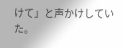けて」と声かけしていた。